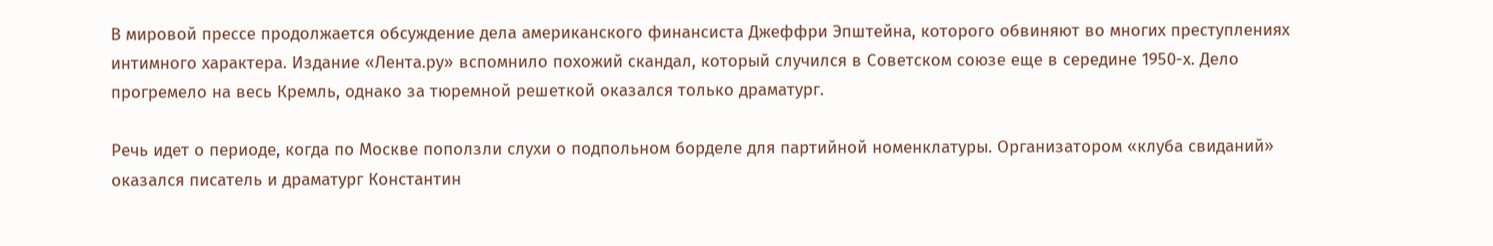В мировой прессе продолжается обсуждение дела американского финансиста Джеффри Эпштейна, которого обвиняют во многих преступлениях интимного характера. Издание «Лента.ру» вспомнило похожий скандал, который случился в Советском союзе еще в середине 1950-х. Дело прогремело на весь Кремль, однако за тюремной решеткой оказался только драматург.

Речь идет о периоде, когда по Москве поползли слухи о подпольном борделе для партийной номенклатуры. Организатором «клуба свиданий» оказался писатель и драматург Константин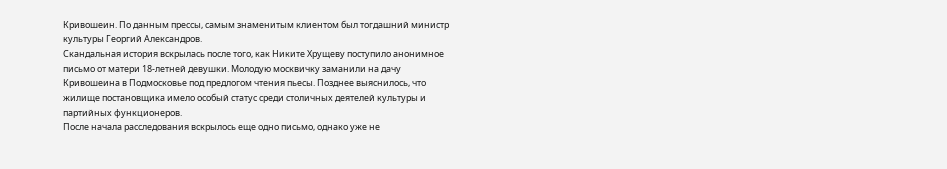Кривошеин. По данным прессы, самым знаменитым клиентом был тогдашний министр культуры Георгий Александров.
Скандальная история вскрылась после того, как Никите Хрущеву поступило анонимное письмо от матери 18-летней девушки. Молодую москвичку заманили на дачу Кривошеина в Подмосковье под предлогом чтения пьесы. Позднее выяснилось, что жилище постановщика имело особый статус среди столичных деятелей культуры и партийных функционеров.
После начала расследования вскрылось еще одно письмо, однако уже не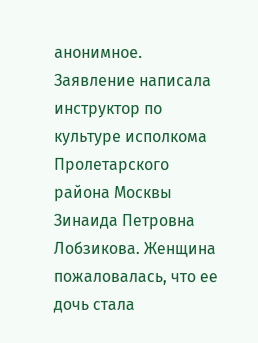анонимное. Заявление написала инструктор по культуре исполкома Пролетарского района Москвы Зинаида Петровна Лобзикова. Женщина пожаловалась, что ее дочь стала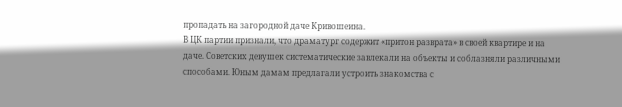пропадать на загородной даче Кривошеина.
В ЦК партии признали, что драматург содержит «притон разврата» в своей квартире и на даче. Советских девушек систематические завлекали на объекты и соблазняли различными способами. Юным дамам предлагали устроить знакомства с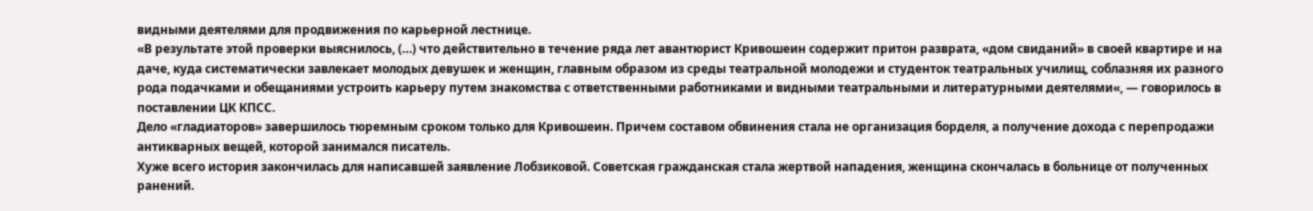видными деятелями для продвижения по карьерной лестнице.
«В результате этой проверки выяснилось, (…) что действительно в течение ряда лет авантюрист Кривошеин содержит притон разврата, «дом свиданий» в своей квартире и на даче, куда систематически завлекает молодых девушек и женщин, главным образом из среды театральной молодежи и студенток театральных училищ, соблазняя их разного рода подачками и обещаниями устроить карьеру путем знакомства с ответственными работниками и видными театральными и литературными деятелями«, — говорилось в поставлении ЦК КПСС.
Дело «гладиаторов» завершилось тюремным сроком только для Кривошеин. Причем составом обвинения стала не организация борделя, а получение дохода с перепродажи антикварных вещей, которой занимался писатель.
Хуже всего история закончилась для написавшей заявление Лобзиковой. Советская гражданская стала жертвой нападения, женщина скончалась в больнице от полученных ранений.